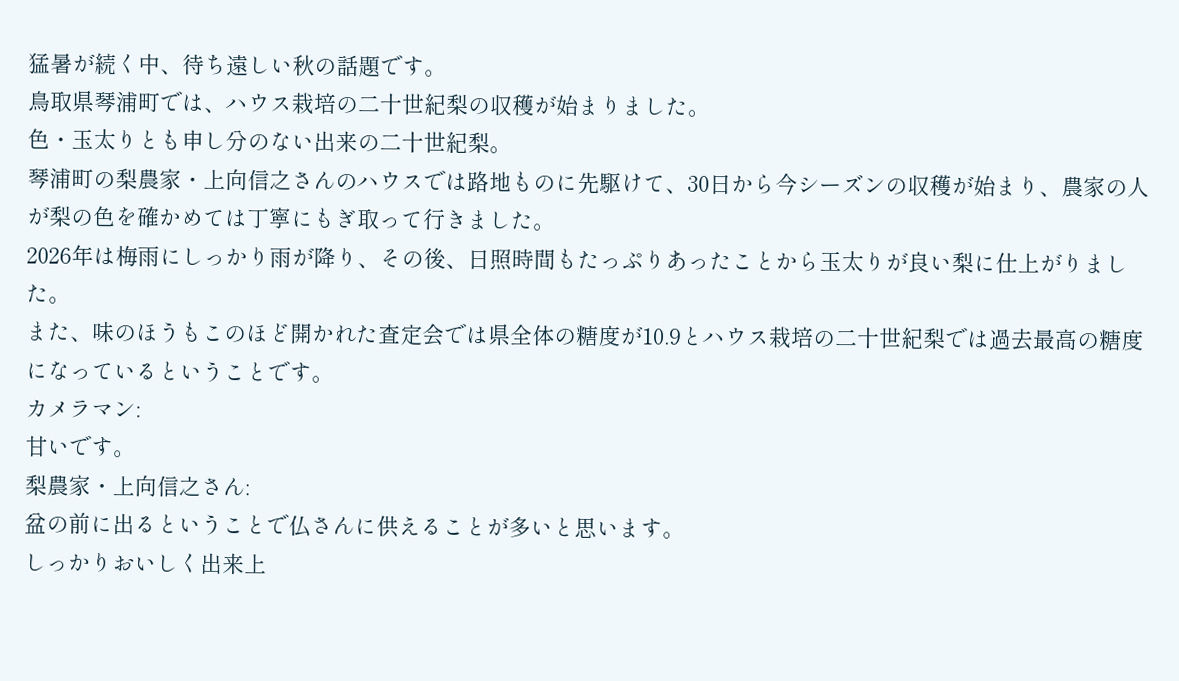猛暑が続く中、待ち遠しい秋の話題です。
鳥取県琴浦町では、ハウス栽培の二十世紀梨の収穫が始まりました。
色・玉太りとも申し分のない出来の二十世紀梨。
琴浦町の梨農家・上向信之さんのハウスでは路地ものに先駆けて、30日から今シーズンの収穫が始まり、農家の人が梨の色を確かめては丁寧にもぎ取って行きました。
2026年は梅雨にしっかり雨が降り、その後、日照時間もたっぷりあったことから玉太りが良い梨に仕上がりました。
また、味のほうもこのほど開かれた査定会では県全体の糖度が10.9とハウス栽培の二十世紀梨では過去最高の糖度になっているということです。
カメラマン:
甘いです。
梨農家・上向信之さん:
盆の前に出るということで仏さんに供えることが多いと思います。
しっかりおいしく出来上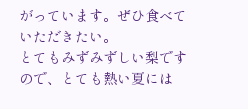がっています。ぜひ食べていただきたい。
とてもみずみずしい梨ですので、とても熱い夏には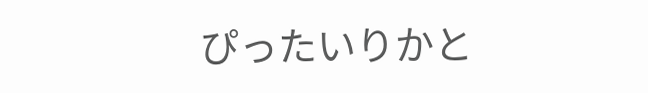ぴったいりかと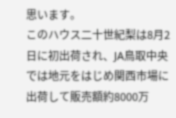思います。
このハウス二十世紀梨は8月2日に初出荷され、JA鳥取中央では地元をはじめ関西市場に出荷して販売額約8000万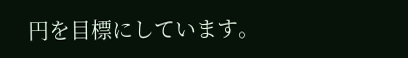円を目標にしています。